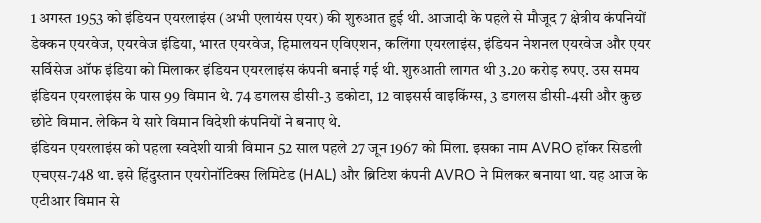1 अगस्त 1953 को इंडियन एयरलाइंस (अभी एलायंस एयर) की शुरुआत हुई थी. आजादी के पहले से मौजूद 7 क्षेत्रीय कंपनियों डेक्कन एयरवेज, एयरवेज इंडिया, भारत एयरवेज, हिमालयन एविएशन, कलिंगा एयरलाइंस, इंडियन नेशनल एयरवेज और एयर सर्विसेज ऑफ इंडिया को मिलाकर इंडियन एयरलाइंस कंपनी बनाई गई थी. शुरुआती लागत थी 3.20 करोड़ रुपए. उस समय इंडियन एयरलाइंस के पास 99 विमान थे. 74 डगलस डीसी-3 डकोटा, 12 वाइसर्स वाइकिंग्स, 3 डगलस डीसी-4सी और कुछ छोटे विमान. लेकिन ये सारे विमान विदेशी कंपनियों ने बनाए थे.
इंडियन एयरलाइंस को पहला स्वदेशी यात्री विमान 52 साल पहले 27 जून 1967 को मिला. इसका नाम AVRO हॉकर सिडली एचएस-748 था. इसे हिंदुस्तान एयरोनॉटिक्स लिमिटेड (HAL) और ब्रिटिश कंपनी AVRO ने मिलकर बनाया था. यह आज के एटीआर विमान से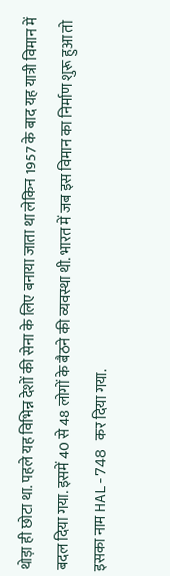थोड़ा ही छोटा था. पहले यह विभिन्न देशों की सेना के लिए बनाया जाता था लेकिन 1957 के बाद यह यात्री विमान में बदल दिया गया. इसमें 40 से 48 लोगों के बैठने की व्यवस्था थी. भारत में जब इस विमान का निर्माण शुरू हुआ तो इसका नाम HAL-748 कर दिया गया.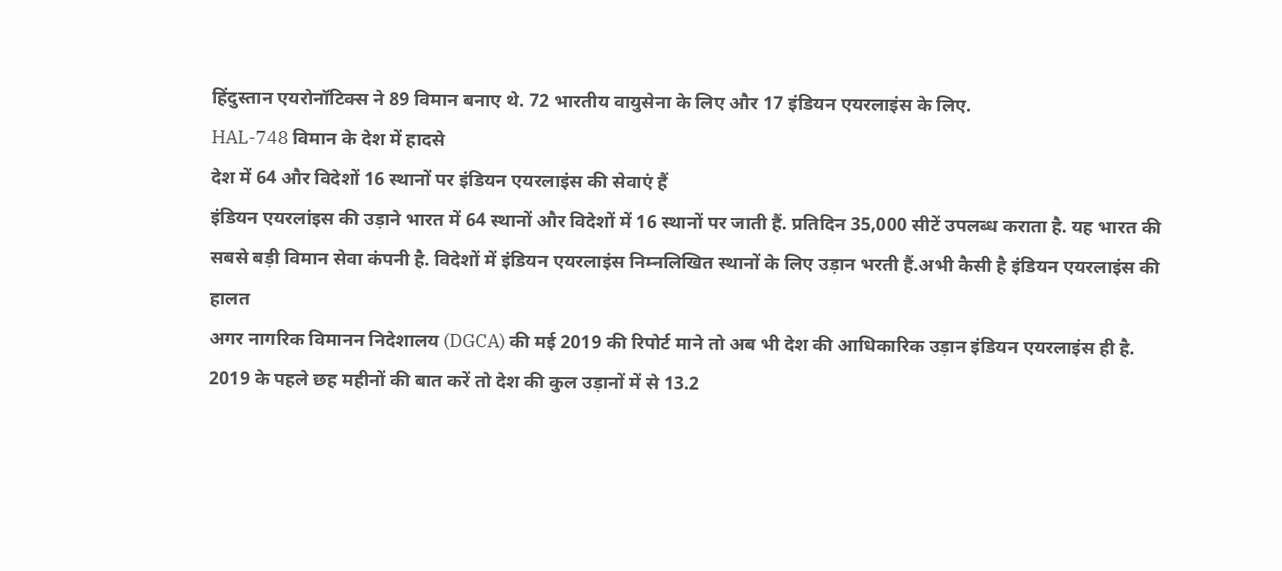हिंदुस्तान एयरोनॉटिक्स ने 89 विमान बनाए थे. 72 भारतीय वायुसेना के लिए और 17 इंडियन एयरलाइंस के लिए.
HAL-748 विमान के देश में हादसे
देश में 64 और विदेशों 16 स्थानों पर इंडियन एयरलाइंस की सेवाएं हैं
इंडियन एयरलांइस की उड़ाने भारत में 64 स्थानों और विदेशों में 16 स्थानों पर जाती हैं. प्रतिदिन 35,000 सीटें उपलब्ध कराता है. यह भारत की सबसे बड़ी विमान सेवा कंपनी है. विदेशों में इंडियन एयरलाइंस निम्नलिखित स्थानों के लिए उड़ान भरती हैं.अभी कैसी है इंडियन एयरलाइंस की हालत
अगर नागरिक विमानन निदेशालय (DGCA) की मई 2019 की रिपोर्ट माने तो अब भी देश की आधिकारिक उड़ान इंडियन एयरलाइंस ही है. 2019 के पहले छह महीनों की बात करें तो देश की कुल उड़ानों में से 13.2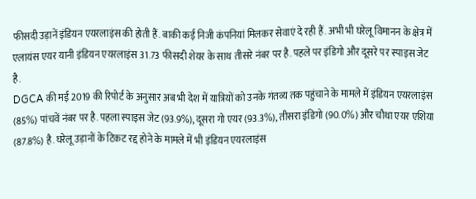फीसदी उड़ानें इंडियन एयरलाइंस की होती हैं. बाकी कई निजी कंपनियां मिलकर सेवाएं दे रही हैं. अभी भी घरेलू विमानन के क्षेत्र में एलायंस एयर यानी इंडियन एयरलाइंस 31.73 फीसदी शेयर के साथ तीसरे नंबर पर है. पहले पर इंडिगो और दूसरे पर स्पाइस जेट है.
DGCA की मई 2019 की रिपोर्ट के अनुसार अब भी देश में यात्रियों को उनके गंतव्य तक पहुंचाने के मामले में इंडियन एयरलाइंस (85%) पांचवें नंबर पर है. पहला स्पाइस जेट (93.9%), दूसरा गो एयर (93.3%), तीसरा इंडिगो (90.0%) और चौथा एयर एशिया (87.8%) है. घरेलू उड़ानों के टिकट रद्द होने के मामले में भी इंडियन एयरलाइंस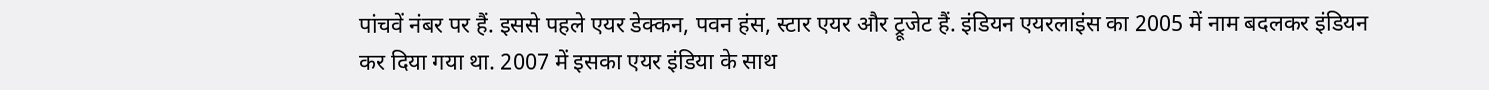पांचवें नंबर पर हैं. इससे पहले एयर डेक्कन, पवन हंस, स्टार एयर और ट्रूजेट हैं. इंडियन एयरलाइंस का 2005 में नाम बदलकर इंडियन कर दिया गया था. 2007 में इसका एयर इंडिया के साथ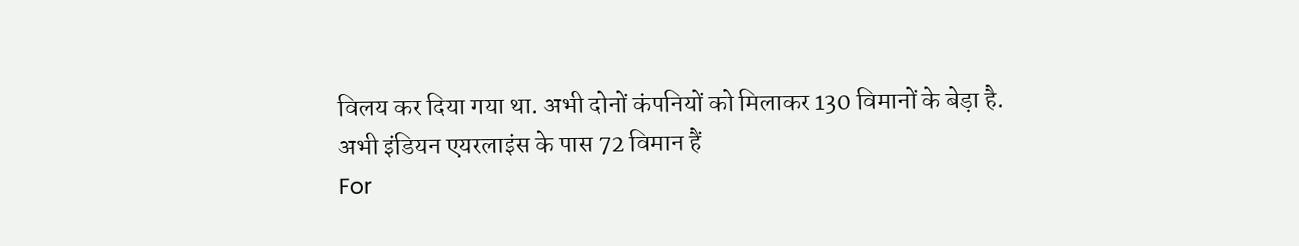विलय कर दिया गया था. अभी दोनों कंपनियों को मिलाकर 130 विमानों के बेड़ा है.
अभी इंडियन एयरलाइंस के पास 72 विमान हैं
For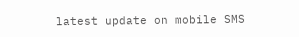latest update on mobile SMS